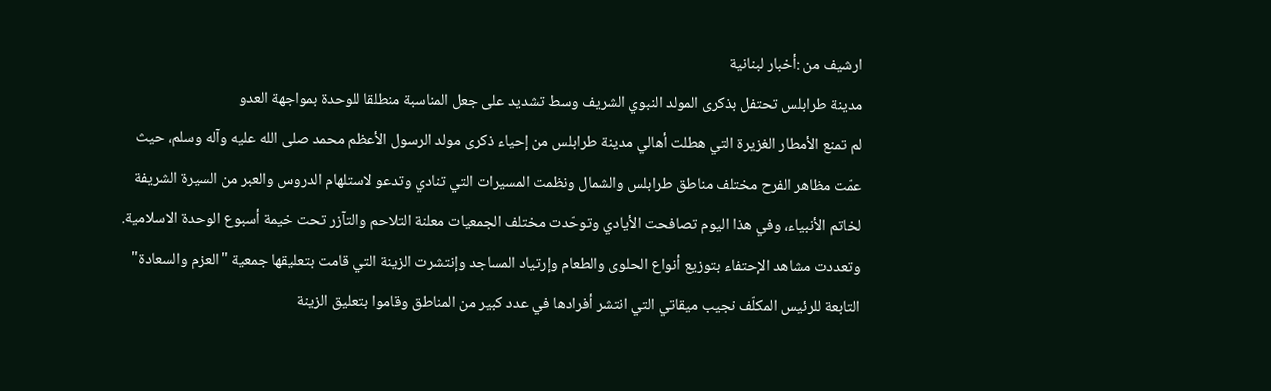ارشيف من :أخبار لبنانية
مدينة طرابلس تحتفل بذكرى المولد النبوي الشريف وسط تشديد على جعل المناسبة منطلقا للوحدة بمواجهة العدو
لم تمنع الأمطار الغزيرة التي هطلت أهالي مدينة طرابلس من إحياء ذكرى مولد الرسول الأعظم محمد صلى الله عليه وآله وسلم، حيث عمّت مظاهر الفرح مختلف مناطق طرابلس والشمال ونظمت المسيرات التي تنادي وتدعو لاستلهام الدروس والعبر من السيرة الشريفة لخاتم الأنبياء، وفي هذا اليوم تصافحت الأيادي وتوحّدت مختلف الجمعيات معلنة التلاحم والتآزر تحت خيمة أسبوع الوحدة الاسلامية.
وتعددت مشاهد الإحتفاء بتوزيع أنواع الحلوى والطعام وإرتياد المساجد وإنتشرت الزينة التي قامت بتعليقها جمعية "العزم والسعادة" التابعة للرئيس المكلّف نجيب ميقاتي التي انتشر أفرادها في عدد كبير من المناطق وقاموا بتعليق الزينة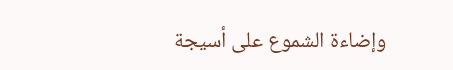وإضاءة الشموع على أسيجة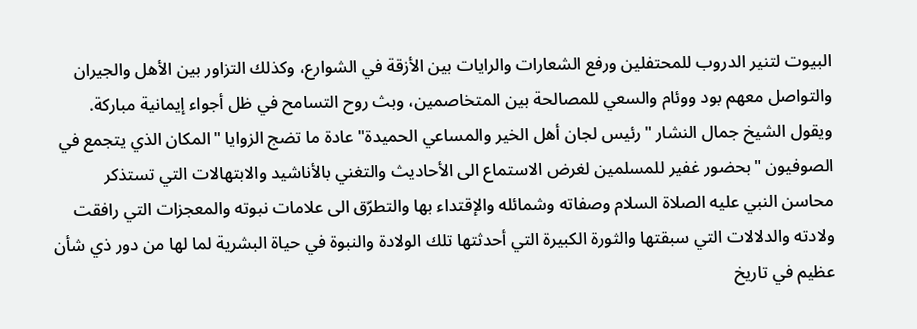البيوت لتنير الدروب للمحتفلين ورفع الشعارات والرايات بين الأزقة في الشوارع، وكذلك التزاور بين الأهل والجيران والتواصل معهم بود ووئام والسعي للمصالحة بين المتخاصمين، وبث روح التسامح في ظل أجواء إيمانية مباركة.
ويقول الشيخ جمال النشار "رئيس لجان أهل الخير والمساعي الحميدة" عادة ما تضج الزوايا "المكان الذي يتجمع في الصوفيون "بحضور غفير للمسلمين لغرض الاستماع الى الأحاديث والتغني بالأناشيد والابتهالات التي تستذكر محاسن النبي عليه الصلاة السلام وصفاته وشمائله والإقتداء بها والتطرّق الى علامات نبوته والمعجزات التي رافقت ولادته والدلالات التي سبقتها والثورة الكبيرة التي أحدثتها تلك الولادة والنبوة في حياة البشرية لما لها من دور ذي شأن عظيم في تاريخ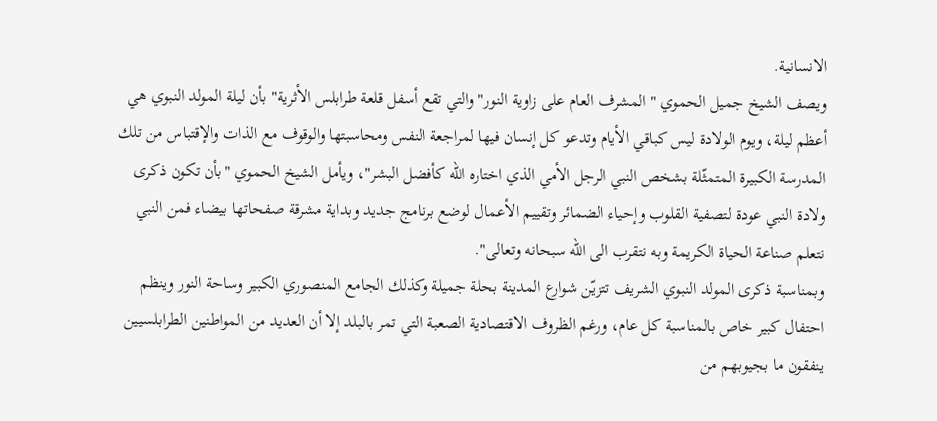الانسانية.
ويصف الشيخ جميل الحموي "المشرف العام على زاوية النور" والتي تقع أسفل قلعة طرابلس الأثرية" بأن ليلة المولد النبوي هي أعظم ليلة، ويوم الولادة ليس كباقي الأيام وتدعو كل إنسان فيها لمراجعة النفس ومحاسبتها والوقوف مع الذات والإقتباس من تلك المدرسة الكبيرة المتمثّلة بشخص النبي الرجل الأمي الذي اختاره الله كأفضل البشر"، ويأمل الشيخ الحموي "بأن تكون ذكرى ولادة النبي عودة لتصفية القلوب وإحياء الضمائر وتقييم الأعمال لوضع برنامج جديد وبداية مشرقة صفحاتها بيضاء فمن النبي نتعلم صناعة الحياة الكريمة وبه نتقرب الى الله سبحانه وتعالى".
وبمناسبة ذكرى المولد النبوي الشريف تتزيّن شوارع المدينة بحلة جميلة وكذلك الجامع المنصوري الكبير وساحة النور وينظم احتفال كبير خاص بالمناسبة كل عام، ورغم الظروف الاقتصادية الصعبة التي تمر بالبلد إلا أن العديد من المواطنين الطرابلسيين ينفقون ما بجيوبهم من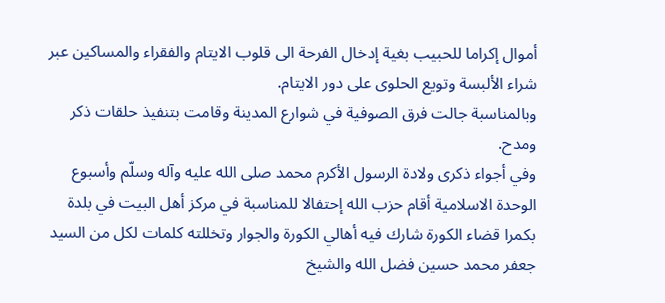أموال إكراما للحبيب بغية إدخال الفرحة الى قلوب الايتام والفقراء والمساكين عبر شراء الألبسة وتويع الحلوى على دور الايتام.
وبالمناسبة جالت فرق الصوفية في شوارع المدينة وقامت بتنفيذ حلقات ذكر ومدح.
وفي أجواء ذكرى ولادة الرسول الأكرم محمد صلى الله عليه وآله وسلّم وأسبوع الوحدة الاسلامية أقام حزب الله إحتفالا للمناسبة في مركز أهل البيت في بلدة بكمرا قضاء الكورة شارك فيه أهالي الكورة والجوار وتخللته كلمات لكل من السيد جعفر محمد حسين فضل الله والشيخ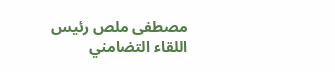مصطفى ملص رئيس اللقاء التضامني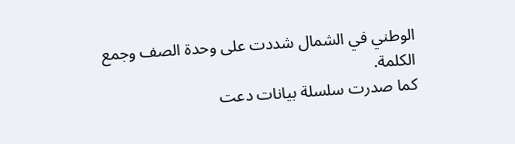الوطني في الشمال شددت على وحدة الصف وجمع الكلمة.
كما صدرت سلسلة بيانات دعت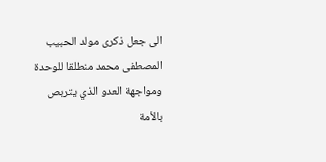الى جعل ذكرى مولد الحبيب المصطفى محمد منطلقا للوحدة ومواجهة العدو الذي يتربص بالأمة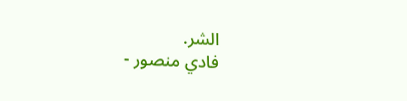الشر.
فادي منصور -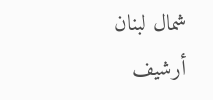شمال لبنان
أرشيف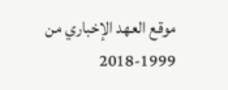موقع العهد الإخباري من 1999-2018